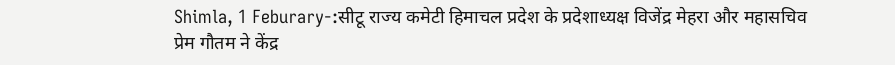Shimla, 1 Feburary-:सीटू राज्य कमेटी हिमाचल प्रदेश के प्रदेशाध्यक्ष विजेंद्र मेहरा और महासचिव प्रेम गौतम ने केंद्र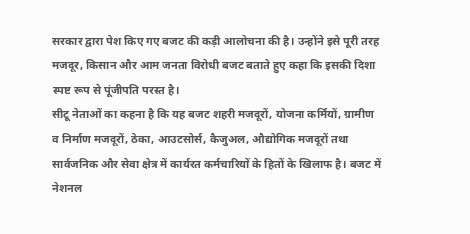सरकार द्वारा पेश किए गए बजट की कड़ी आलोचना की है। उन्होंने इसे पूरी तरह मजदूर, किसान और आम जनता विरोधी बजट बताते हुए कहा कि इसकी दिशा स्पष्ट रूप से पूंजीपति परस्त है।
सीटू नेताओं का कहना है कि यह बजट शहरी मजदूरों, योजना कर्मियों, ग्रामीण व निर्माण मजदूरों, ठेका, आउटसोर्स, कैजुअल, औद्योगिक मजदूरों तथा सार्वजनिक और सेवा क्षेत्र में कार्यरत कर्मचारियों के हितों के खिलाफ है। बजट में नेशनल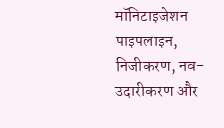मॉनिटाइजेशन पाइपलाइन, निजीकरण, नव-उदारीकरण और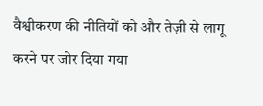वैश्वीकरण की नीतियों को और तेज़ी से लागू करने पर जोर दिया गया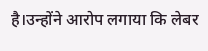है।उन्होंने आरोप लगाया कि लेबर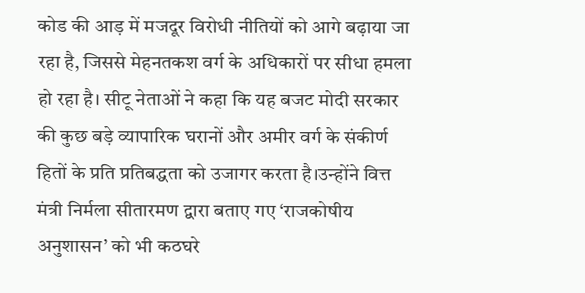कोड की आड़ में मजदूर विरोधी नीतियों को आगे बढ़ाया जा रहा है, जिससे मेहनतकश वर्ग के अधिकारों पर सीधा हमला हो रहा है। सीटू नेताओं ने कहा कि यह बजट मोदी सरकार की कुछ बड़े व्यापारिक घरानों और अमीर वर्ग के संकीर्ण हितों के प्रति प्रतिबद्धता को उजागर करता है।उन्होंने वित्त मंत्री निर्मला सीतारमण द्वारा बताए गए ‘राजकोषीय अनुशासन’ को भी कठघरे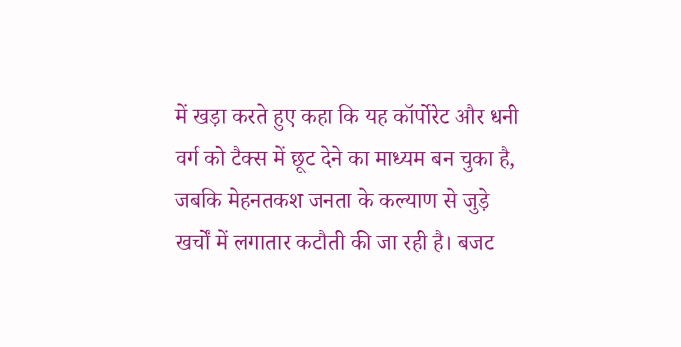में खड़ा करते हुए कहा कि यह कॉर्पोरेट और धनी वर्ग को टैक्स में छूट देने का माध्यम बन चुका है, जबकि मेहनतकश जनता के कल्याण से जुड़े खर्चों में लगातार कटौती की जा रही है। बजट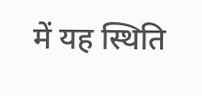में यह स्थिति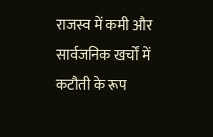राजस्व में कमी और सार्वजनिक खर्चों में कटौती के रूप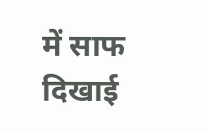में साफ दिखाई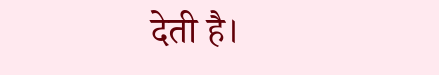देती है।